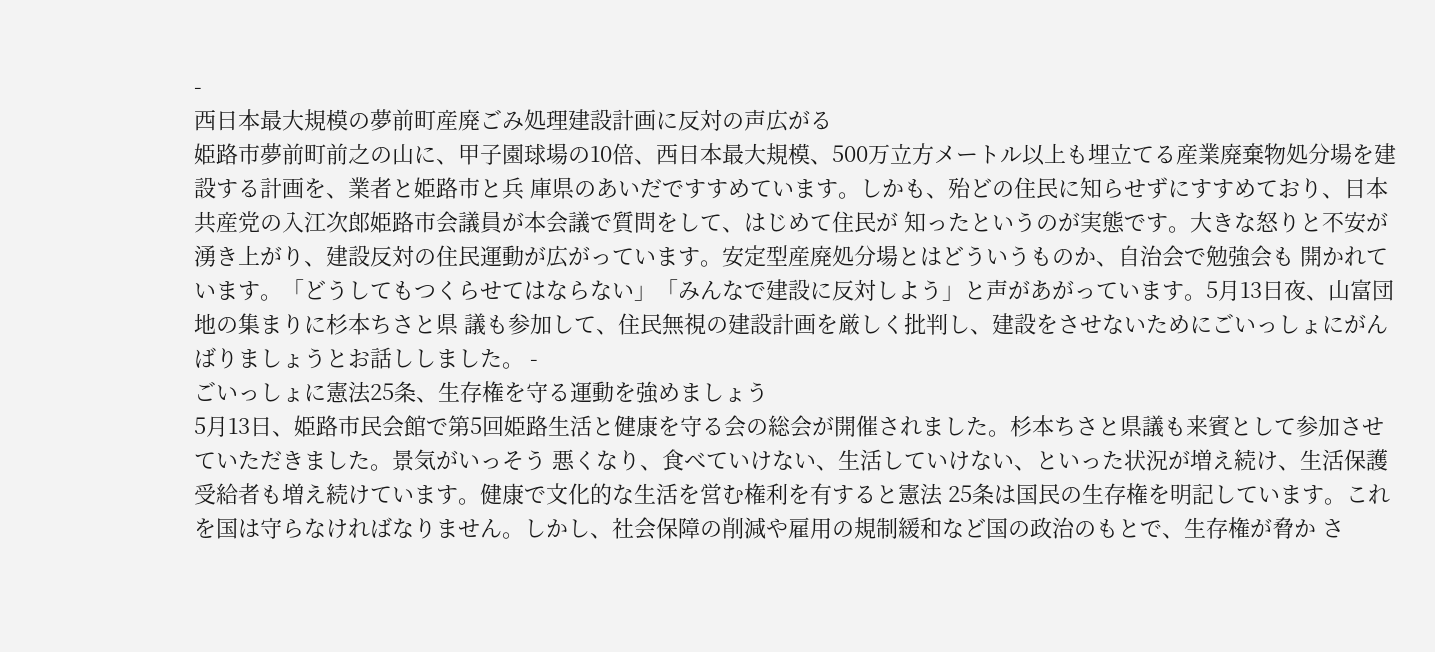-
西日本最大規模の夢前町産廃ごみ処理建設計画に反対の声広がる
姫路市夢前町前之の山に、甲子園球場の10倍、西日本最大規模、500万立方メートル以上も埋立てる産業廃棄物処分場を建設する計画を、業者と姫路市と兵 庫県のあいだですすめています。しかも、殆どの住民に知らせずにすすめており、日本共産党の入江次郎姫路市会議員が本会議で質問をして、はじめて住民が 知ったというのが実態です。大きな怒りと不安が湧き上がり、建設反対の住民運動が広がっています。安定型産廃処分場とはどういうものか、自治会で勉強会も 開かれています。「どうしてもつくらせてはならない」「みんなで建設に反対しよう」と声があがっています。5月13日夜、山富団地の集まりに杉本ちさと県 議も参加して、住民無視の建設計画を厳しく批判し、建設をさせないためにごいっしょにがんばりましょうとお話ししました。 -
ごいっしょに憲法25条、生存権を守る運動を強めましょう
5月13日、姫路市民会館で第5回姫路生活と健康を守る会の総会が開催されました。杉本ちさと県議も来賓として参加させていただきました。景気がいっそう 悪くなり、食べていけない、生活していけない、といった状況が増え続け、生活保護受給者も増え続けています。健康で文化的な生活を営む権利を有すると憲法 25条は国民の生存権を明記しています。これを国は守らなければなりません。しかし、社会保障の削減や雇用の規制緩和など国の政治のもとで、生存権が脅か さ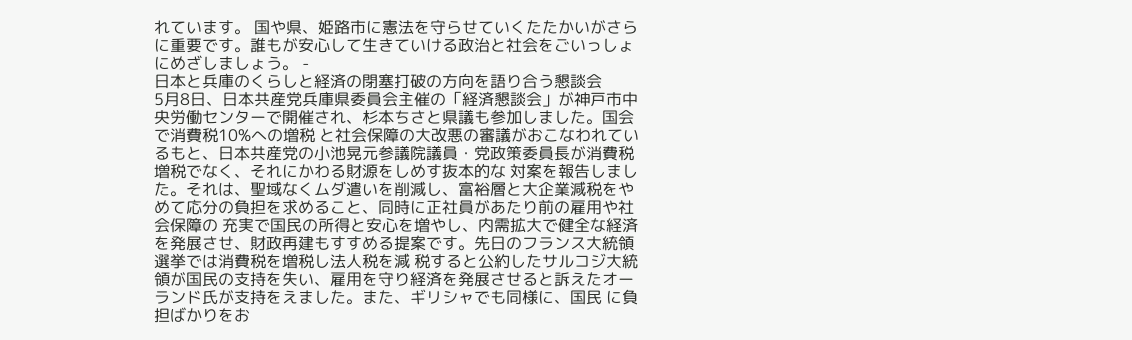れています。 国や県、姫路市に憲法を守らせていくたたかいがさらに重要です。誰もが安心して生きていける政治と社会をごいっしょにめざしましょう。 -
日本と兵庫のくらしと経済の閉塞打破の方向を語り合う懇談会
5月8日、日本共産党兵庫県委員会主催の「経済懇談会」が神戸市中央労働センターで開催され、杉本ちさと県議も参加しました。国会で消費税10%への増税 と社会保障の大改悪の審議がおこなわれているもと、日本共産党の小池晃元参議院議員・党政策委員長が消費税増税でなく、それにかわる財源をしめす抜本的な 対案を報告しました。それは、聖域なくムダ遣いを削減し、富裕層と大企業減税をやめて応分の負担を求めること、同時に正社員があたり前の雇用や社会保障の 充実で国民の所得と安心を増やし、内需拡大で健全な経済を発展させ、財政再建もすすめる提案です。先日のフランス大統領選挙では消費税を増税し法人税を減 税すると公約したサルコジ大統領が国民の支持を失い、雇用を守り経済を発展させると訴えたオーランド氏が支持をえました。また、ギリシャでも同様に、国民 に負担ばかりをお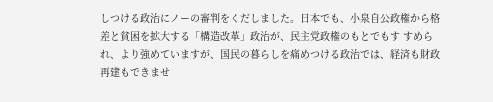しつける政治にノーの審判をくだしました。日本でも、小泉自公政権から格差と貧困を拡大する「構造改革」政治が、民主党政権のもとでもす すめられ、より強めていますが、国民の暮らしを痛めつける政治では、経済も財政再建もできませ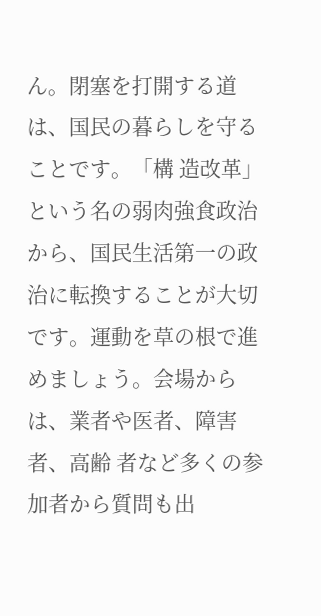ん。閉塞を打開する道は、国民の暮らしを守ることです。「構 造改革」という名の弱肉強食政治から、国民生活第一の政治に転換することが大切です。運動を草の根で進めましょう。会場からは、業者や医者、障害者、高齢 者など多くの参加者から質問も出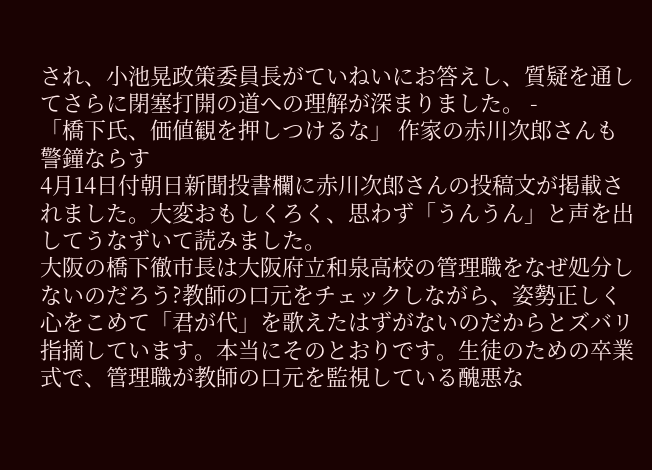され、小池晃政策委員長がていねいにお答えし、質疑を通してさらに閉塞打開の道への理解が深まりました。 -
「橋下氏、価値観を押しつけるな」 作家の赤川次郎さんも警鐘ならす
4月14日付朝日新聞投書欄に赤川次郎さんの投稿文が掲載されました。大変おもしくろく、思わず「うんうん」と声を出してうなずいて読みました。
大阪の橋下徹市長は大阪府立和泉高校の管理職をなぜ処分しないのだろう?教師の口元をチェックしながら、姿勢正しく心をこめて「君が代」を歌えたはずがないのだからとズバリ指摘しています。本当にそのとおりです。生徒のための卒業式で、管理職が教師の口元を監視している醜悪な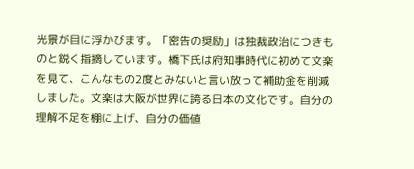光景が目に浮かびます。「密告の奨励」は独裁政治につきものと鋭く指摘しています。橋下氏は府知事時代に初めて文楽を見て、こんなもの2度とみないと言い放って補助金を削減しました。文楽は大阪が世界に誇る日本の文化です。自分の理解不足を棚に上げ、自分の価値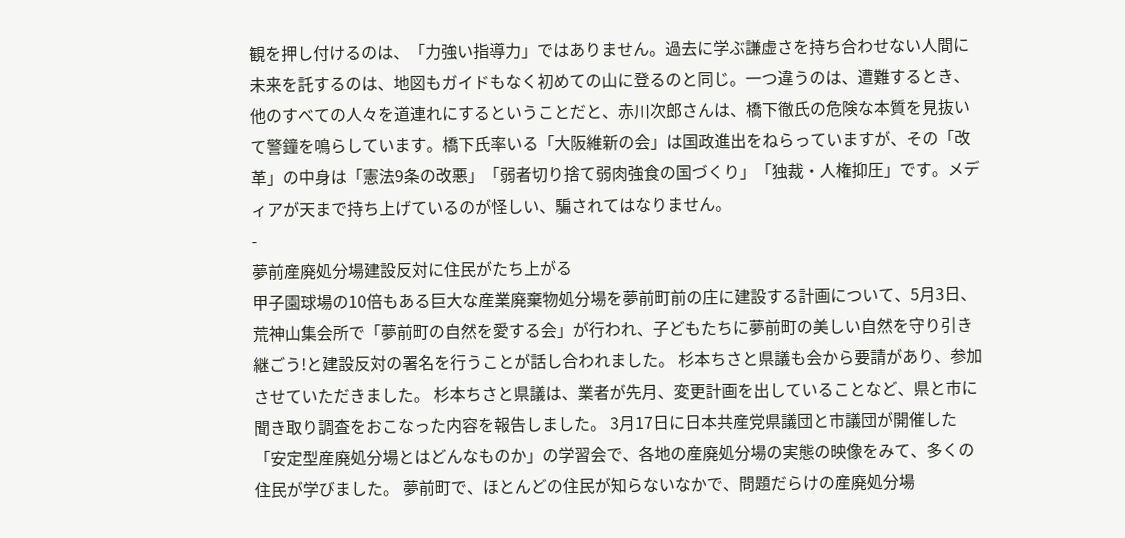観を押し付けるのは、「力強い指導力」ではありません。過去に学ぶ謙虚さを持ち合わせない人間に未来を託するのは、地図もガイドもなく初めての山に登るのと同じ。一つ違うのは、遭難するとき、他のすべての人々を道連れにするということだと、赤川次郎さんは、橋下徹氏の危険な本質を見抜いて警鐘を鳴らしています。橋下氏率いる「大阪維新の会」は国政進出をねらっていますが、その「改革」の中身は「憲法9条の改悪」「弱者切り捨て弱肉強食の国づくり」「独裁・人権抑圧」です。メディアが天まで持ち上げているのが怪しい、騙されてはなりません。
-
夢前産廃処分場建設反対に住民がたち上がる
甲子園球場の10倍もある巨大な産業廃棄物処分場を夢前町前の庄に建設する計画について、5月3日、荒神山集会所で「夢前町の自然を愛する会」が行われ、子どもたちに夢前町の美しい自然を守り引き継ごう!と建設反対の署名を行うことが話し合われました。 杉本ちさと県議も会から要請があり、参加させていただきました。 杉本ちさと県議は、業者が先月、変更計画を出していることなど、県と市に聞き取り調査をおこなった内容を報告しました。 3月17日に日本共産党県議団と市議団が開催した「安定型産廃処分場とはどんなものか」の学習会で、各地の産廃処分場の実態の映像をみて、多くの住民が学びました。 夢前町で、ほとんどの住民が知らないなかで、問題だらけの産廃処分場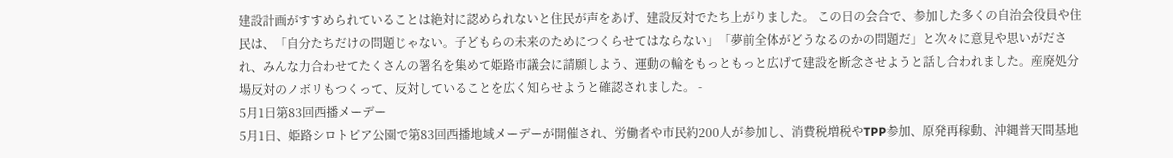建設計画がすすめられていることは絶対に認められないと住民が声をあげ、建設反対でたち上がりました。 この日の会合で、参加した多くの自治会役員や住民は、「自分たちだけの問題じゃない。子どもらの未来のためにつくらせてはならない」「夢前全体がどうなるのかの問題だ」と次々に意見や思いがだされ、みんな力合わせてたくさんの署名を集めて姫路市議会に請願しよう、運動の輪をもっともっと広げて建設を断念させようと話し合われました。産廃処分場反対のノボリもつくって、反対していることを広く知らせようと確認されました。 -
5月1日第83回西播メーデー
5月1日、姫路シロトピア公園で第83回西播地域メーデーが開催され、労働者や市民約200人が参加し、消費税増税やTPP参加、原発再稼動、沖縄普天間基地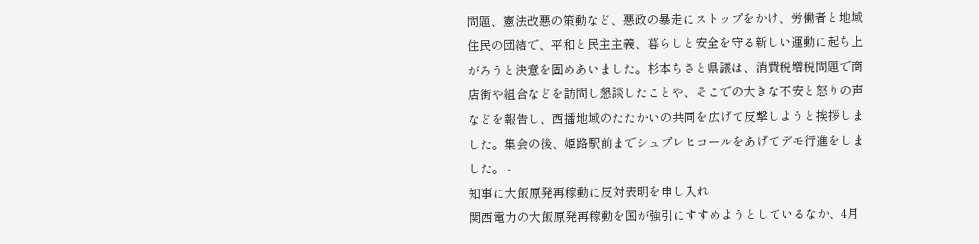問題、憲法改悪の策動など、悪政の暴走にストップをかけ、労働者と地域住民の団結で、平和と民主主義、暮らしと安全を守る新しい運動に起ち上がろうと決意を固めあいました。杉本ちさと県議は、消費税増税問題で商店街や組合などを訪問し懇談したことや、そこでの大きな不安と怒りの声などを報告し、西播地域のたたかいの共同を広げて反撃しようと挨拶しました。集会の後、姫路駅前までシュプレヒコールをあげてデモ行進をしました。 -
知事に大飯原発再稼動に反対表明を申し入れ
関西電力の大飯原発再稼動を国が強引にすすめようとしているなか、4月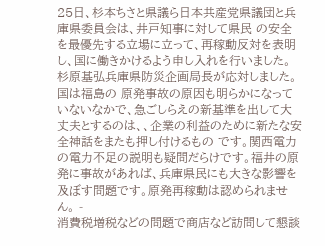25日、杉本ちさと県議ら日本共産党県議団と兵庫県委員会は、井戸知事に対して県民 の安全を最優先する立場に立って、再稼動反対を表明し、国に働きかけるよう申し入れを行いました。杉原基弘兵庫県防災企画局長が応対しました。国は福島の 原発事故の原因も明らかになっていないなかで、急ごしらえの新基準を出して大丈夫とするのは、、企業の利益のために新たな安全神話をまたも押し付けるもの です。関西電力の電力不足の説明も疑問だらけです。福井の原発に事故があれば、兵庫県民にも大きな影響を及ぼす問題です。原発再稼動は認められません。 -
消費税増税などの問題で商店など訪問して懇談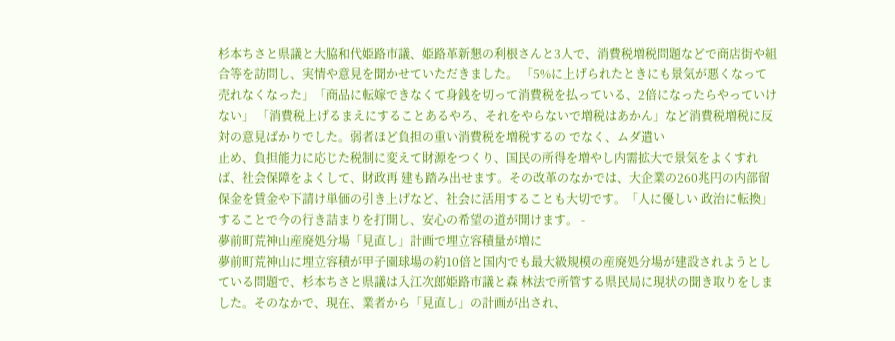杉本ちさと県議と大脇和代姫路市議、姫路革新懇の利根さんと3人で、消費税増税問題などで商店街や組合等を訪問し、実情や意見を聞かせていただきました。 「5%に上げられたときにも景気が悪くなって売れなくなった」「商品に転嫁できなくて身銭を切って消費税を払っている、2倍になったらやっていけない」 「消費税上げるまえにすることあるやろ、それをやらないで増税はあかん」など消費税増税に反対の意見ばかりでした。弱者ほど負担の重い消費税を増税するの でなく、ムダ遣い
止め、負担能力に応じた税制に変えて財源をつくり、国民の所得を増やし内需拡大で景気をよくすれば、社会保障をよくして、財政再 建も踏み出せます。その改革のなかでは、大企業の260兆円の内部留保金を賃金や下請け単価の引き上げなど、社会に活用することも大切です。「人に優しい 政治に転換」することで今の行き詰まりを打開し、安心の希望の道が開けます。 -
夢前町荒神山産廃処分場「見直し」計画で埋立容積量が増に
夢前町荒神山に埋立容積が甲子園球場の約10倍と国内でも最大級規模の産廃処分場が建設されようとしている問題で、杉本ちさと県議は入江次郎姫路市議と森 林法で所管する県民局に現状の聞き取りをしました。そのなかで、現在、業者から「見直し」の計画が出され、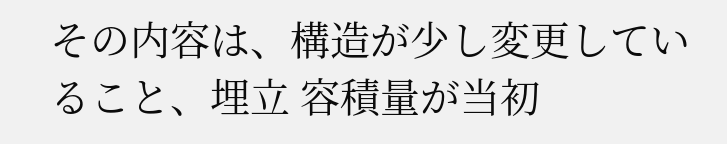その内容は、構造が少し変更していること、埋立 容積量が当初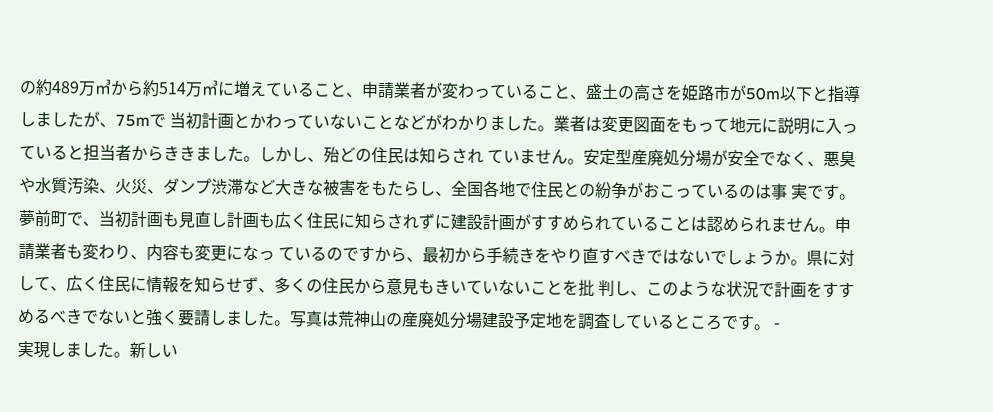の約489万㎥から約514万㎥に増えていること、申請業者が変わっていること、盛土の高さを姫路市が50m以下と指導しましたが、75mで 当初計画とかわっていないことなどがわかりました。業者は変更図面をもって地元に説明に入っていると担当者からききました。しかし、殆どの住民は知らされ ていません。安定型産廃処分場が安全でなく、悪臭や水質汚染、火災、ダンプ渋滞など大きな被害をもたらし、全国各地で住民との紛争がおこっているのは事 実です。夢前町で、当初計画も見直し計画も広く住民に知らされずに建設計画がすすめられていることは認められません。申請業者も変わり、内容も変更になっ ているのですから、最初から手続きをやり直すべきではないでしょうか。県に対して、広く住民に情報を知らせず、多くの住民から意見もきいていないことを批 判し、このような状況で計画をすすめるべきでないと強く要請しました。写真は荒神山の産廃処分場建設予定地を調査しているところです。 -
実現しました。新しい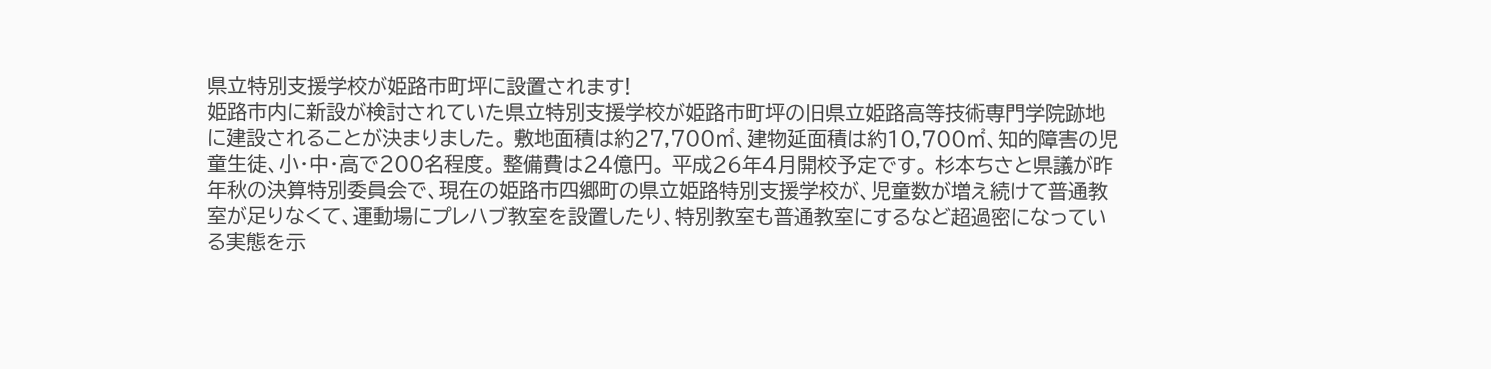県立特別支援学校が姫路市町坪に設置されます!
姫路市内に新設が検討されていた県立特別支援学校が姫路市町坪の旧県立姫路高等技術専門学院跡地に建設されることが決まりました。 敷地面積は約27,700㎡、建物延面積は約10,700㎡、知的障害の児童生徒、小・中・高で200名程度。 整備費は24億円。 平成26年4月開校予定です。 杉本ちさと県議が昨年秋の決算特別委員会で、現在の姫路市四郷町の県立姫路特別支援学校が、児童数が増え続けて普通教室が足りなくて、運動場にプレハブ教室を設置したり、特別教室も普通教室にするなど超過密になっている実態を示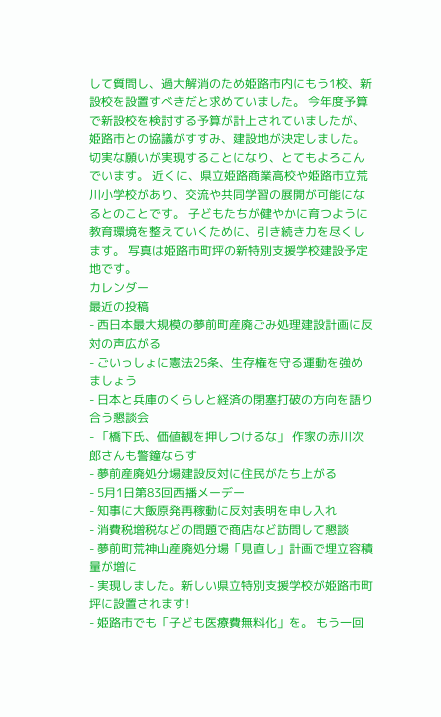して質問し、過大解消のため姫路市内にもう1校、新設校を設置すべきだと求めていました。 今年度予算で新設校を検討する予算が計上されていましたが、姫路市との協議がすすみ、建設地が決定しました。 切実な願いが実現することになり、とてもよろこんでいます。 近くに、県立姫路商業高校や姫路市立荒川小学校があり、交流や共同学習の展開が可能になるとのことです。 子どもたちが健やかに育つように教育環境を整えていくために、引き続き力を尽くします。 写真は姫路市町坪の新特別支援学校建設予定地です。
カレンダー
最近の投稿
- 西日本最大規模の夢前町産廃ごみ処理建設計画に反対の声広がる
- ごいっしょに憲法25条、生存権を守る運動を強めましょう
- 日本と兵庫のくらしと経済の閉塞打破の方向を語り合う懇談会
- 「橋下氏、価値観を押しつけるな」 作家の赤川次郎さんも警鐘ならす
- 夢前産廃処分場建設反対に住民がたち上がる
- 5月1日第83回西播メーデー
- 知事に大飯原発再稼動に反対表明を申し入れ
- 消費税増税などの問題で商店など訪問して懇談
- 夢前町荒神山産廃処分場「見直し」計画で埋立容積量が増に
- 実現しました。新しい県立特別支援学校が姫路市町坪に設置されます!
- 姫路市でも「子ども医療費無料化」を。 もう一回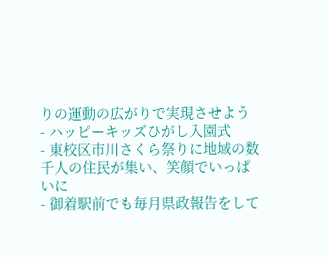りの運動の広がりで実現させよう
- ハッピーキッズひがし入園式
- 東校区市川さくら祭りに地域の数千人の住民が集い、笑顔でいっぱいに
- 御着駅前でも毎月県政報告をして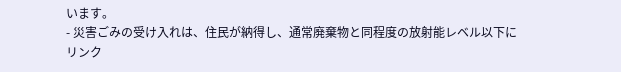います。
- 災害ごみの受け入れは、住民が納得し、通常廃棄物と同程度の放射能レベル以下に
リンク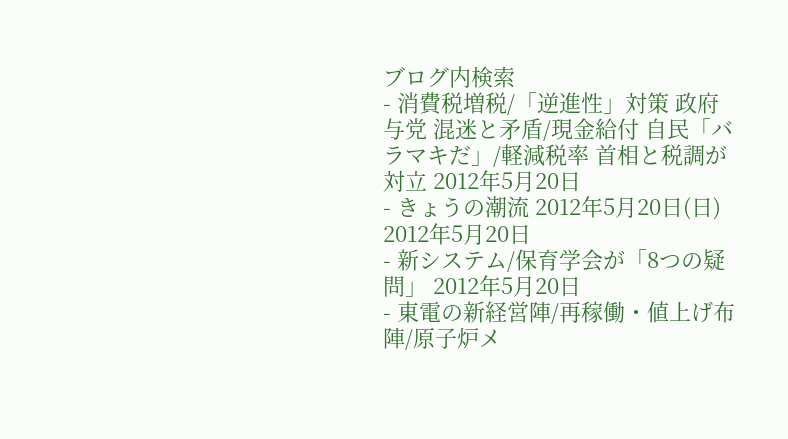ブログ内検索
- 消費税増税/「逆進性」対策 政府与党 混迷と矛盾/現金給付 自民「バラマキだ」/軽減税率 首相と税調が対立 2012年5月20日
- きょうの潮流 2012年5月20日(日) 2012年5月20日
- 新システム/保育学会が「8つの疑問」 2012年5月20日
- 東電の新経営陣/再稼働・値上げ布陣/原子炉メ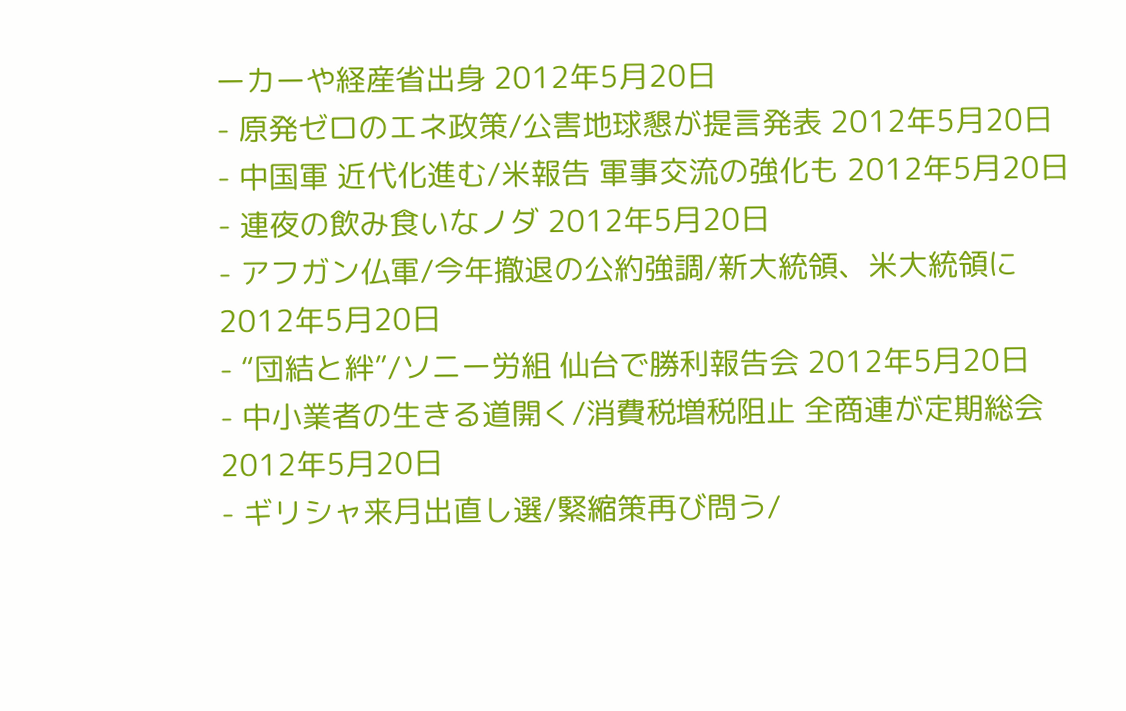ーカーや経産省出身 2012年5月20日
- 原発ゼロのエネ政策/公害地球懇が提言発表 2012年5月20日
- 中国軍 近代化進む/米報告 軍事交流の強化も 2012年5月20日
- 連夜の飲み食いなノダ 2012年5月20日
- アフガン仏軍/今年撤退の公約強調/新大統領、米大統領に 2012年5月20日
- “団結と絆”/ソニー労組 仙台で勝利報告会 2012年5月20日
- 中小業者の生きる道開く/消費税増税阻止 全商連が定期総会 2012年5月20日
- ギリシャ来月出直し選/緊縮策再び問う/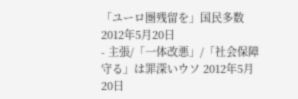「ユーロ圏残留を」国民多数 2012年5月20日
- 主張/「一体改悪」/「社会保障守る」は罪深いウソ 2012年5月20日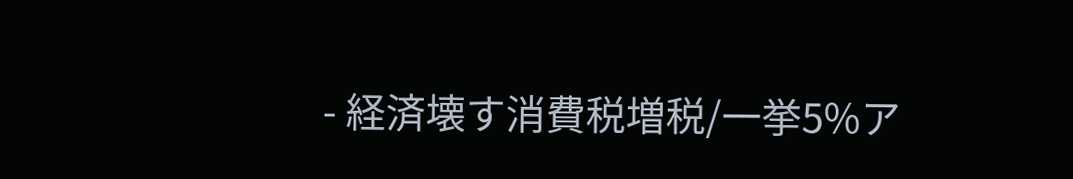- 経済壊す消費税増税/一挙5%ア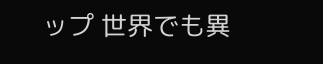ップ 世界でも異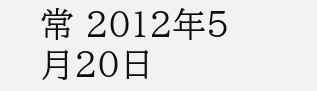常 2012年5月20日